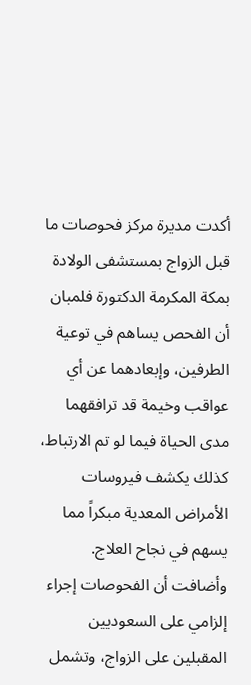أكدت مديرة مركز فحوصات ما قبل الزواج بمستشفى الولادة بمكة المكرمة الدكتورة فلمبان أن الفحص يساهم في توعية الطرفين، وإبعادهما عن أي عواقب وخيمة قد ترافقهما مدى الحياة فيما لو تم الارتباط، كذلك يكشف فيروسات الأمراض المعدية مبكراً مما يسهم في نجاح العلاج. وأضافت أن الفحوصات إجراء إلزامي على السعوديين المقبلين على الزواج، وتشمل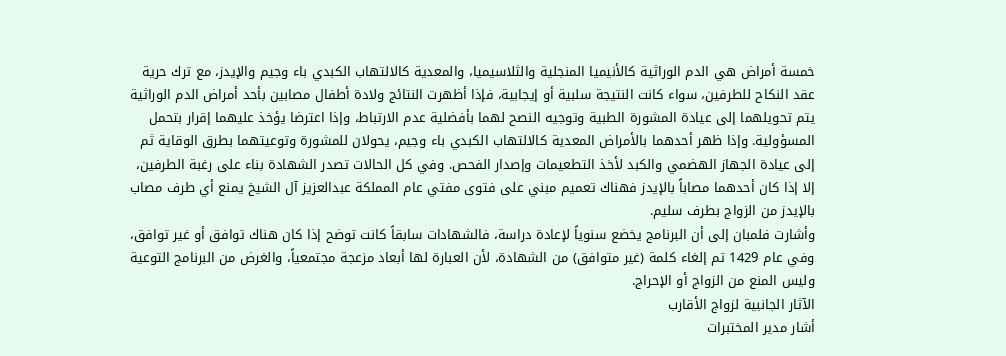خمسة أمراض هي الدم الوراثية كالأنيميا المنجلية والثلاسيميا، والمعدية كالالتهاب الكبدي باء وجيم والإيدز، مع ترك حرية عقد النكاح للطرفين، سواء كانت النتيجة سلبية أو إيجابية، فإذا أظهرت النتائج ولادة أطفال مصابين بأحد أمراض الدم الوراثية يتم تحويلهما إلى عيادة المشورة الطبية وتوجيه النصح لهما بأفضلية عدم الارتباط، وإذا اعترضا يؤخذ عليهما إقرار بتحمل المسؤولية. وإذا ظهر أحدهما بالأمراض المعدية كالالتهاب الكبدي باء وجيم، يحولان للمشورة وتوعيتهما بطرق الوقاية ثم إلى عيادة الجهاز الهضمي والكبد لأخذ التطعيمات وإصدار الفحص. وفي كل الحالات تصدر الشهادة بناء على رغبة الطرفين، إلا إذا كان أحدهما مصاباً بالإيدز فهناك تعميم مبني على فتوى مفتي عام المملكة عبدالعزيز آل الشيخ يمنع أي طرف مصاب بالإيدز من الزواج بطرف سليم.
وأشارت فلمبان إلى أن البرنامج يخضع سنوياً لإعادة دراسة، فالشهادات سابقاً كانت توضح إذا كان هناك توافق أو غير توافق، وفي عام 1429 تم إلغاء كلمة (غير متوافق) من الشهادة، لأن العبارة لها أبعاد مزعجة مجتمعياً، والغرض من البرنامج التوعية وليس المنع من الزواج أو الإحراج.
الآثار الجانبية لزواج الأقارب
أشار مدير المختبرات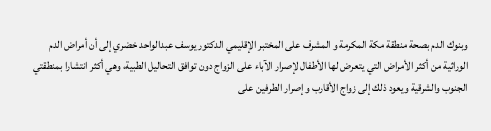وبنوك الدم بصحة منطقة مكة المكرمة و المشرف على المختبر الإقليمي الدكتور يوسف عبدالواحد خضري إلى أن أمراض الدم الوراثية من أكثر الأمراض التي يتعرض لها الأطفال لإصرار الآباء على الزواج دون توافق التحاليل الطبية، وهي أكثر انتشارا بمنطقتي الجنوب والشرقية ويعود ذلك إلى زواج الأقارب وإصرار الطرفين على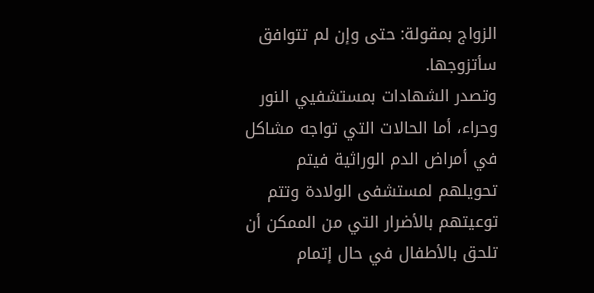الزواج بمقولة: حتى وإن لم تتوافق سأتزوجها.
وتصدر الشهادات بمستشفيي النور وحراء، أما الحالات التي تواجه مشاكل في أمراض الدم الوراثية فيتم تحويلهم لمستشفى الولادة وتتم توعيتهم بالأضرار التي من الممكن أن تلحق بالأطفال في حال إتمام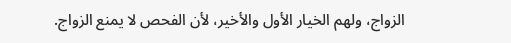الزواج، ولهم الخيار الأول والأخير، لأن الفحص لا يمنع الزواج.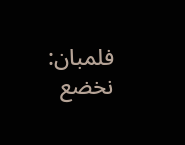فلمبان: نخضع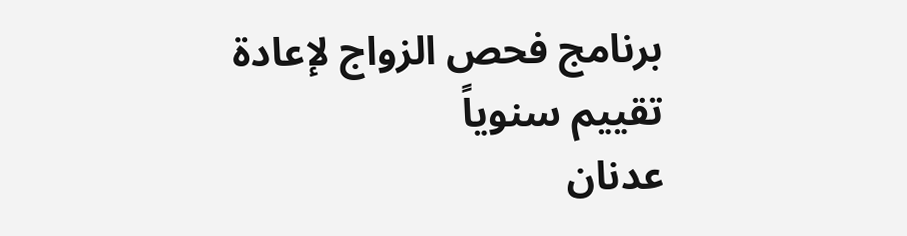برنامج فحص الزواج لإعادة تقييم سنوياً
عدنان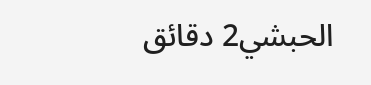الحبشي2 دقائق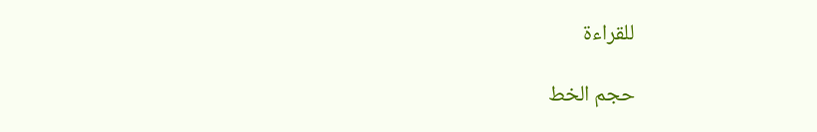للقراءة

حجم الخط